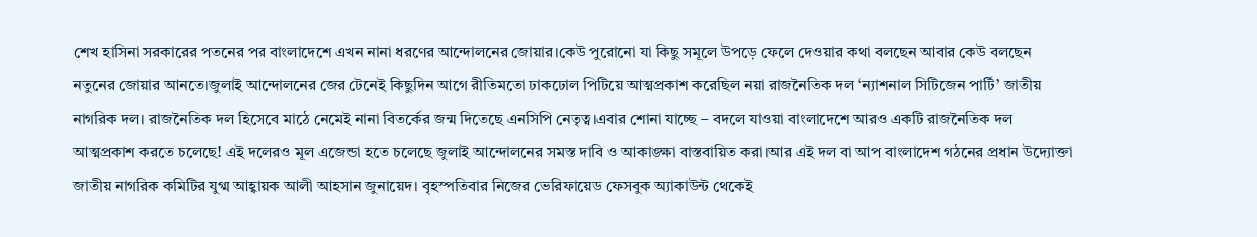শেখ হাসিনা সরকারের পতনের পর বাংলাদেশে এখন নানা ধরণের আন্দোলনের জোয়ার।কেউ পুরোনো যা কিছু সমূলে উপড়ে ফেলে দেওয়ার কথা বলছেন আবার কেউ বলছেন নতুনের জোয়ার আনতে।জুলাই আন্দোলনের জের টেনেই কিছুদিন আগে রীতিমতো ঢাকঢোল পিটিয়ে আত্মপ্রকাশ করেছিল নয়া রাজনৈতিক দল ‘ন্যাশনাল সিটিজেন পার্টি’ জাতীয় নাগরিক দল। রাজনৈতিক দল হিসেবে মাঠে নেমেই নানা বিতর্কের জন্ম দিতেছে এনসিপি নেতৃত্ব।এবার শোনা যাচ্ছে – বদলে যাওয়া বাংলাদেশে আরও একটি রাজনৈতিক দল আত্মপ্রকাশ করতে চলেছে! এই দলেরও মূল এজেন্ডা হতে চলেছে জুলাই আন্দোলনের সমস্ত দাবি ও আকাঙ্ক্ষা বাস্তবায়িত করা।আর এই দল বা আপ বাংলাদেশ গঠনের প্রধান উদ্যোক্তা জাতীয় নাগরিক কমিটির যুগ্ম আহ্বায়ক আলী আহসান জুনায়েদ। বৃহস্পতিবার নিজের ভেরিফায়েড ফেসবুক অ্যাকাউন্ট থেকেই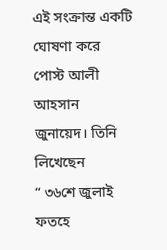এই সংক্রান্ত একটি ঘোষণা করে পোস্ট আলী আহসান জুনায়েদ। তিনি লিখেছেন
“ ৩৬শে জুলাই ফতহে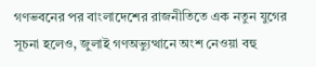গণভবনের পর বাংলাদেশের রাজনীতিতে এক নতুন যুগের সূচনা হলেও, জুলাই গণঅভ্যুত্থানে অংশ নেওয়া বহু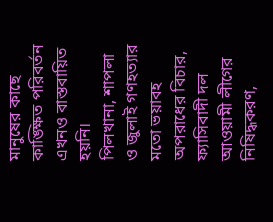মানুষের কাছে কাঙ্ক্ষিত পরিবর্তন এখনও বাস্তবায়িত হয়নি।
পিলখানা, শাপলা ও জুলাই গণহত্যার মতো ভয়াবহ অপরাধের বিচার, ফ্যাসিবাদী দল আওয়ামী লীগের নিষিদ্ধকরণ,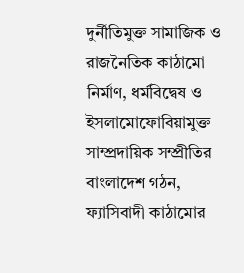দুর্নীতিমুক্ত সামাজিক ও রাজনৈতিক কাঠামো নির্মাণ, ধর্মবিদ্বেষ ও ইসলামোফোবিয়ামুক্ত সাম্প্রদায়িক সম্প্রীতির বাংলাদেশ গঠন, ফ্যাসিবাদী কাঠামোর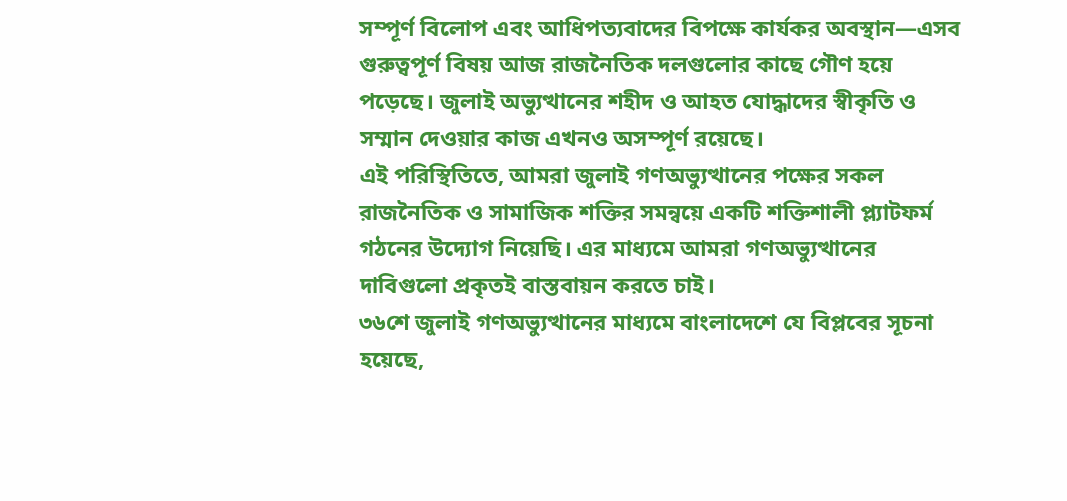সম্পূর্ণ বিলোপ এবং আধিপত্যবাদের বিপক্ষে কার্যকর অবস্থান—এসব গুরুত্বপূর্ণ বিষয় আজ রাজনৈতিক দলগুলোর কাছে গৌণ হয়ে পড়েছে। জুলাই অভ্যুত্থানের শহীদ ও আহত যোদ্ধাদের স্বীকৃতি ও সম্মান দেওয়ার কাজ এখনও অসম্পূর্ণ রয়েছে।
এই পরিস্থিতিতে, আমরা জুলাই গণঅভ্যুত্থানের পক্ষের সকল রাজনৈতিক ও সামাজিক শক্তির সমন্বয়ে একটি শক্তিশালী প্ল্যাটফর্ম গঠনের উদ্যোগ নিয়েছি। এর মাধ্যমে আমরা গণঅভ্যুত্থানের দাবিগুলো প্রকৃতই বাস্তবায়ন করতে চাই।
৩৬শে জুলাই গণঅভ্যুত্থানের মাধ্যমে বাংলাদেশে যে বিপ্লবের সূচনা হয়েছে,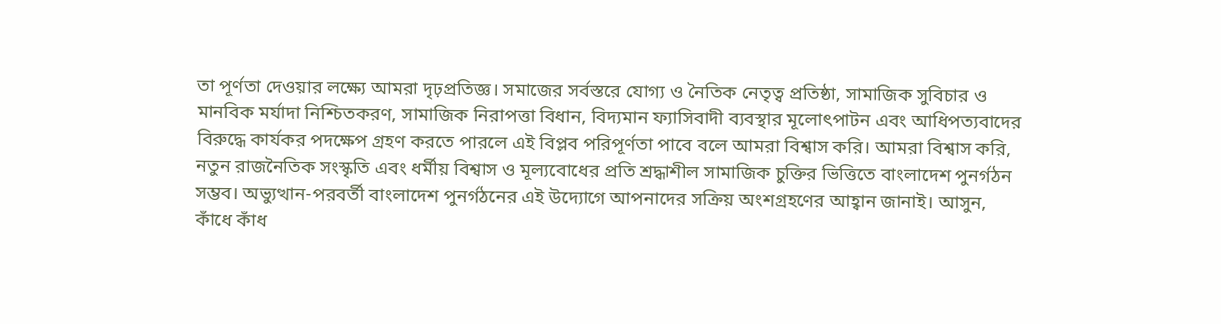তা পূর্ণতা দেওয়ার লক্ষ্যে আমরা দৃঢ়প্রতিজ্ঞ। সমাজের সর্বস্তরে যোগ্য ও নৈতিক নেতৃত্ব প্রতিষ্ঠা, সামাজিক সুবিচার ও মানবিক মর্যাদা নিশ্চিতকরণ, সামাজিক নিরাপত্তা বিধান, বিদ্যমান ফ্যাসিবাদী ব্যবস্থার মূলোৎপাটন এবং আধিপত্যবাদের বিরুদ্ধে কার্যকর পদক্ষেপ গ্রহণ করতে পারলে এই বিপ্লব পরিপূর্ণতা পাবে বলে আমরা বিশ্বাস করি। আমরা বিশ্বাস করি, নতুন রাজনৈতিক সংস্কৃতি এবং ধর্মীয় বিশ্বাস ও মূল্যবোধের প্রতি শ্রদ্ধাশীল সামাজিক চুক্তির ভিত্তিতে বাংলাদেশ পুনর্গঠন সম্ভব। অভ্যুত্থান-পরবর্তী বাংলাদেশ পুনর্গঠনের এই উদ্যোগে আপনাদের সক্রিয় অংশগ্রহণের আহ্বান জানাই। আসুন, কাঁধে কাঁধ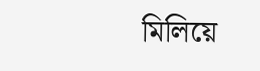মিলিয়ে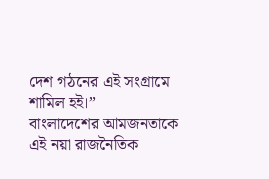দেশ গঠনের এই সংগ্রামে শামিল হই।”
বাংলাদেশের আমজনতাকে এই নয়া রাজনৈতিক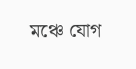মঞ্চে যোগ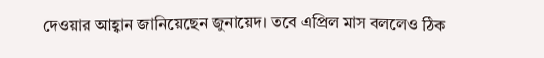দেওয়ার আহ্বান জানিয়েছেন জুনায়েদ। তবে এপ্রিল মাস বললেও ঠিক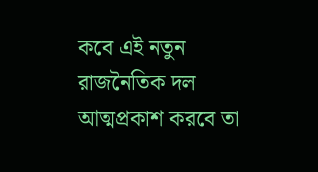কবে এই নতুন রাজনৈতিক দল আত্মপ্রকাশ করবে তা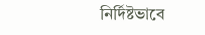নির্দিষ্টভাবে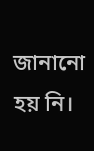জানানো হয় নি।